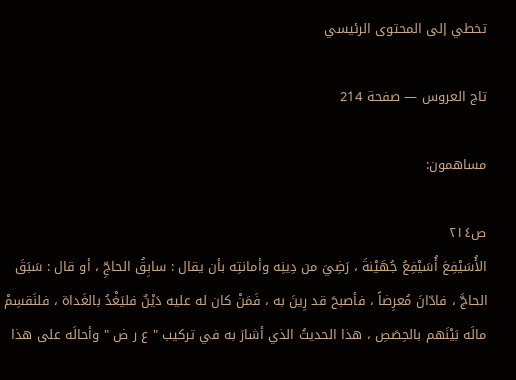تخطي إلى المحتوى الرئيسي

تاج العروس — صفحة 214

مساهمون:

ص٢١٤
الأُسَيْفِعَ أُسَيْفِعُ جُهَيْنةَ ، رَضِيَ من دِينِه وأمانتِه بأن يقال : سابِقُ الحاجِّ ، أو قال : سَبَقَ الحاجَّ ، فادّانَ مُعرِضاً ، فأصبحَ قد رِينَ به ، فَمَنْ كان له عليه دَيْنٌ فليَغْدُ بالغَداة ، فلنَقسِمْ مالَه بَيْنَهم بالحِصَصِ ، هذا الحديثُ الذي أشارَ به في تركيب " ع ر ض " وأحالَه على هذا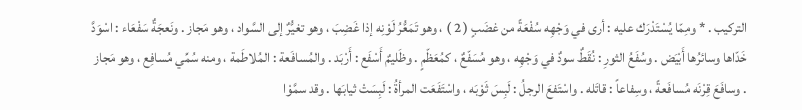التركيب . * ومِمّا يُسْتَدْرَك عليه : أرى في وَجْهِه سُفْعَةً من غضَبٍ ( 2 ) ، وهو تَمَعُّرُ لَوْنِه إذا غَضِبَ ، وهو تغيُّرٌ إلى السَّواد ، وهو مَجاز . ونَعجَةٌ سَفْعَاء : اسْوَدَّ خَدّاها وسائرُها أَبْيَض . وسُفَعُ الثورِ : نُقَطٌ سودٌ في وَجْهِه ، وهو مُسَفّعٌ ، كمُعَظّمٍ . وظَليمٌ أَسْفَع : أَرْبَد . والمُسافَعة : المُلاطَمة ، ومنه سُمِّي مُسافِع ، وهو مَجاز . وسافَعَ قِرْنَه مُسافَعةً ، وسِفاعاً : قاتَله . واسْتَفعَ الرجلُ : لَبِسَ ثَوْبَه ، واسْتَفَعَت المرأةُ : لَبِسَتْ ثيابَها . وقد سمَّوْا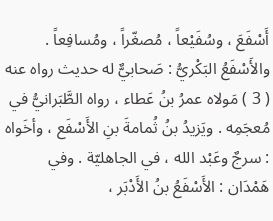أَسْفَعَ ، وسُفَيْعاً ، مُصغّراً ، ومُسافِعاً . والأَسْفَعُ البَكْريُّ : صَحابيٌّ له حديث رواه عنه ( 3 ) مَولاه عمرُ بنُ عَطاء ، رواه الطَّبَرانيُّ في مُعجَمِه . ويَزيدُ بنُ ثُمامةَ بنِ الأَسْفَع ، وأخَواه : سرجٌ وعَبْد الله ، في الجاهليّة . وفي هَمْدَان : الأَسْفَعُ بنُ الأَدْبَر ،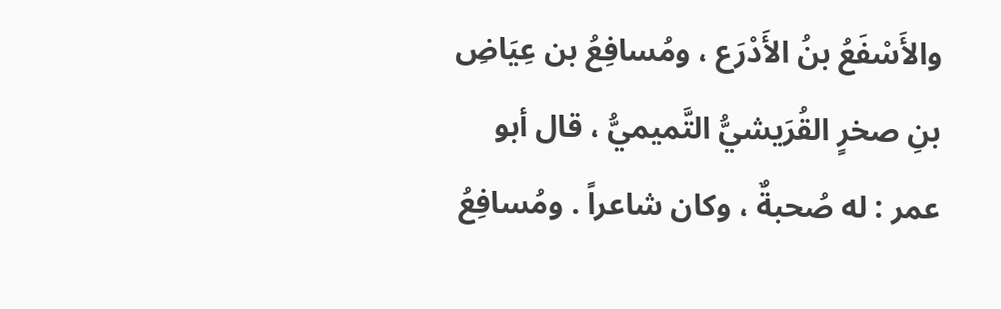والأَسْفَعُ بنُ الأَدْرَع ، ومُسافِعُ بن عِيَاضِ بنِ صخرٍ القُرَيشيُّ التَّميميُّ ، قال أبو عمر : له صُحبةٌ ، وكان شاعراً . ومُسافِعُ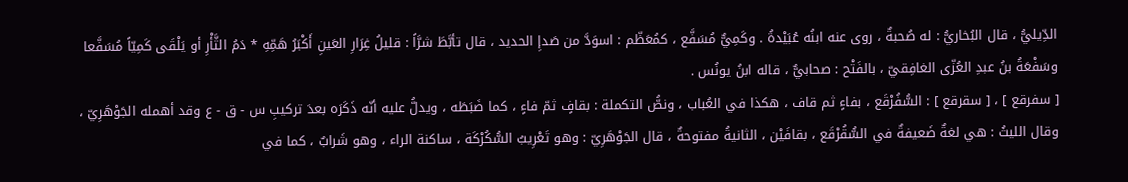الدِّيليُّ ، قال البُخاريُّ : له صُحبةٌ ، روى عنه ابنُه عُبَيْدةُ . وكَمِيٌّ مُسَفَّع ، كمُعَظّم : اسوَدَّ من صَدإِ الحديد ، قال تأبَّطَ شرَّاً : قليلُ غِرَارِ العَينِ أَكْبَرُ هَمِّهِ * دَمُ الثَّأْرِ أو يَلْقَى كَمِيّاً مُسَفَّعا وسَفْعَةُ بنُ عبدِ العُزّى الغافِقيّ ، بالفَتْح : صحابيٌّ ، قاله ابنُ يونُس .
[ سفرقع ] ، [ سقرقع ] : السُّفُرْقَع ، بفاءٍ ثم قاف ، هكذا في العُباب ، ونصُّ التكملة : بقافٍ ثمّ فاءٍ ، كما ضَبَطَه ، ويدلُّ عليه أنّه ذَكَرَه بعدَ تركيبِ س - ق - ع وقد أهمله الجَوْهَرِيّ ، وقال الليثُ : هي لغةٌ ضَعيفةٌ في السُّقُرْقَع ، بقافَيْن ، الثانيةُ مفتوحةٌ ، قال الجَوْهَرِيّ : وهو تَعْرِيبُ السُّكُرْكَة ، ساكنة الراء ، وهو شَرابٌ ، كما في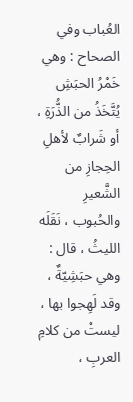العُباب وفي الصحاح : وهي خَمْرُ الحبَشِ يُتَّخَذُ من الذُّرَةِ ، أو شَرابٌ لأهلِ الحِجازِ من الشَّعيرِ والحُبوب ، نَقَلَه الليثُ ، قال : وهي حبَشِيّةٌ ، وقد لَهِجوا بها ، ليستْ من كلامِ العربِ ،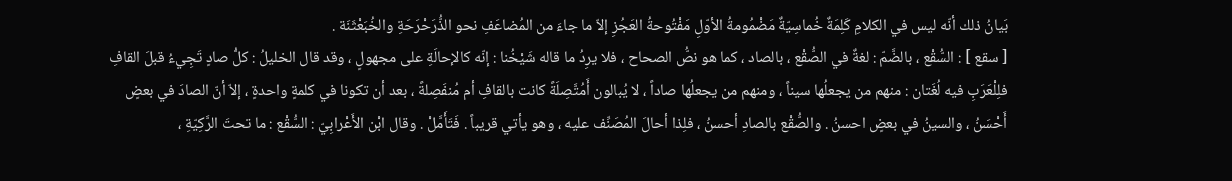بَيانُ ذلك أنّه ليس في الكلامِ كَلِمَةٌ خُماسِيّةٌ مَضْمُومةُ الأوّلِ مَفْتُوحةُ العَجُزِ إلاّ ما جاءَ من المُضاعَفِ نحو الذُّرَحْرَحَةِ والخُبَعْثَنَة .
[ سقع ] : السُّقْع ، بالضَّمّ : لغةٌ في الصُّقْع ، بالصاد ، كما هو نصُّ الصحاح ، فلا يرِدُ ما قاله شَيْخُنا : إنّه كالإحالَةِ على مجهولٍ ، وقد قال الخليلُ : كلُّ صادٍ تَجِيءُ قبلَ القافِ فلِلْعَرَبِ فيه لُغَتان : منهم من يجعلُها سيناً ، ومنهم من يجعلُها صاداً ، لا يُبالون أَمُتَّصِلَةً كانت بالقافِ أم مُنفَصِلةً ، بعد أن تكونا في كلمةٍ واحدةٍ ، إلاّ أنّ الصادَ في بعضٍ أَحْسَنُ ، والسينُ في بعضٍ احسنُ . والصُّقْع بالصادِ أحسنُ ، فلِذا أحالَ المُصَنِّف عليه ، وهو يأتي قريباً . فَتَأَمَّلْ . وقال ابْن الأَعْرابِيّ : السُّقْع : ما تحتَ الرَّكِيّةِ ،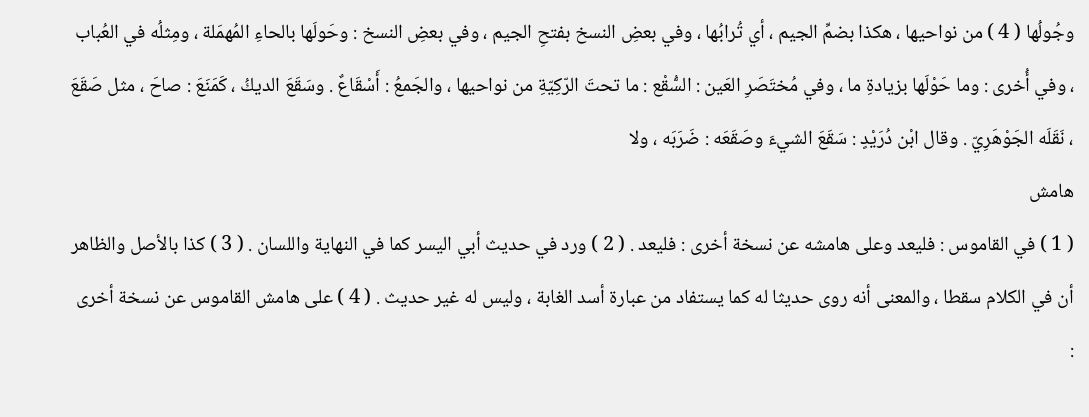وجُولُها ( 4 ) من نواحيها ، هكذا بضمِّ الجيم ، أي تُرابُها ، وفي بعضِ النسخ بفتحِ الجيم ، وفي بعضِ النسخ : وحَولَها بالحاءِ المُهمَلة ، ومِثلُه في العُباب ، وفي أُخرى : وما حَوْلَها بزيادةِ ما ، وفي مُختَصَرِ العَين : السُّقْع : ما تحتَ الرّكِيّةِ من نواحيها ، والجَمعُ : أَسْقَاعٌ . وسَقَعَ الديكُ ، كَمَنَعَ : صاحَ ، مثل صَقَعَ ، نَقَلَه الجَوْهَرِيّ . وقال ابْن دُرَيْدٍ : سَقَعَ الشيءَ وصَقَعَه : ضَرَبَه ، ولا
هامش
( 1 ) في القاموس : فليعد وعلى هامشه عن نسخة أخرى : فليعد . ( 2 ) ورد في حديث أبي اليسر كما في النهاية واللسان . ( 3 ) كذا بالأصل والظاهر أن في الكلام سقطا ، والمعنى أنه روى حديثا له كما يستفاد من عبارة أسد الغابة ، وليس له غير حديث . ( 4 ) على هامش القاموس عن نسخة أخرى :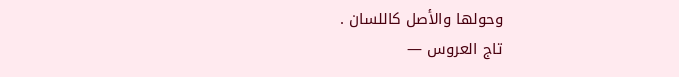وحولها والأصل كاللسان .
تاج العروس —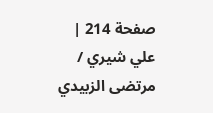صفحة 214 | علي شيري / مرتضى الزبيدي